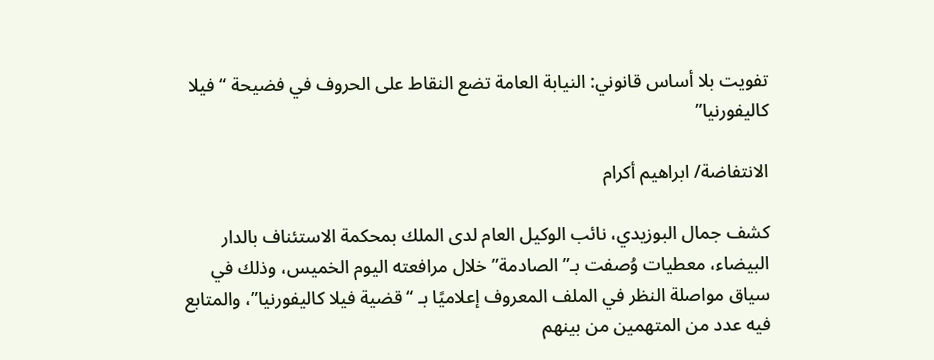تفويت بلا أساس قانوني: النيابة العامة تضع النقاط على الحروف في فضيحة “فيلا كاليفورنيا”

الانتفاضة/ ابراهيم أكرام

كشف جمال البوزيدي، نائب الوكيل العام لدى الملك بمحكمة الاستئناف بالدار البيضاء، معطيات وُصفت بـ”الصادمة” خلال مرافعته اليوم الخميس، وذلك في سياق مواصلة النظر في الملف المعروف إعلاميًا بـ “قضية فيلا كاليفورنيا”، والمتابع فيه عدد من المتهمين من بينهم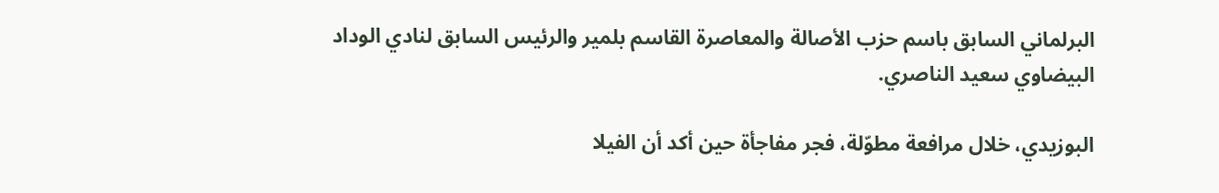البرلماني السابق باسم حزب الأصالة والمعاصرة القاسم بلمير والرئيس السابق لنادي الوداد البيضاوي سعيد الناصري.

البوزيدي، خلال مرافعة مطوّلة، فجر مفاجأة حين أكد أن الفيلا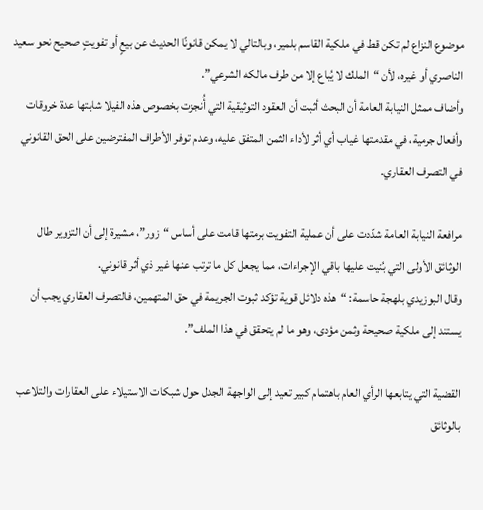موضوع النزاع لم تكن قط في ملكية القاسم بلمير، وبالتالي لا يمكن قانونًا الحديث عن بيعٍ أو تفويتٍ صحيح نحو سعيد الناصري أو غيره، لأن “الملك لا يُباع إلا من طرف مالكه الشرعي”.
وأضاف ممثل النيابة العامة أن البحث أثبت أن العقود التوثيقية التي أُنجزت بخصوص هذه الفيلا شابتها عدة خروقات وأفعال جرمية، في مقدمتها غياب أي أثر لأداء الثمن المتفق عليه، وعدم توفر الأطراف المفترضين على الحق القانوني في التصرف العقاري.

مرافعة النيابة العامة شدّدت على أن عملية التفويت برمتها قامت على أساس “زور”، مشيرة إلى أن التزوير طال الوثائق الأولى التي بُنيت عليها باقي الإجراءات، مما يجعل كل ما ترتب عنها غير ذي أثر قانوني.
وقال البوزيدي بلهجة حاسمة: “هذه دلائل قوية تؤكد ثبوت الجريمة في حق المتهمين، فالتصرف العقاري يجب أن يستند إلى ملكية صحيحة وثمن مؤدى، وهو ما لم يتحقق في هذا الملف”.

القضية التي يتابعها الرأي العام باهتمام كبير تعيد إلى الواجهة الجدل حول شبكات الاستيلاء على العقارات والتلاعب بالوثائق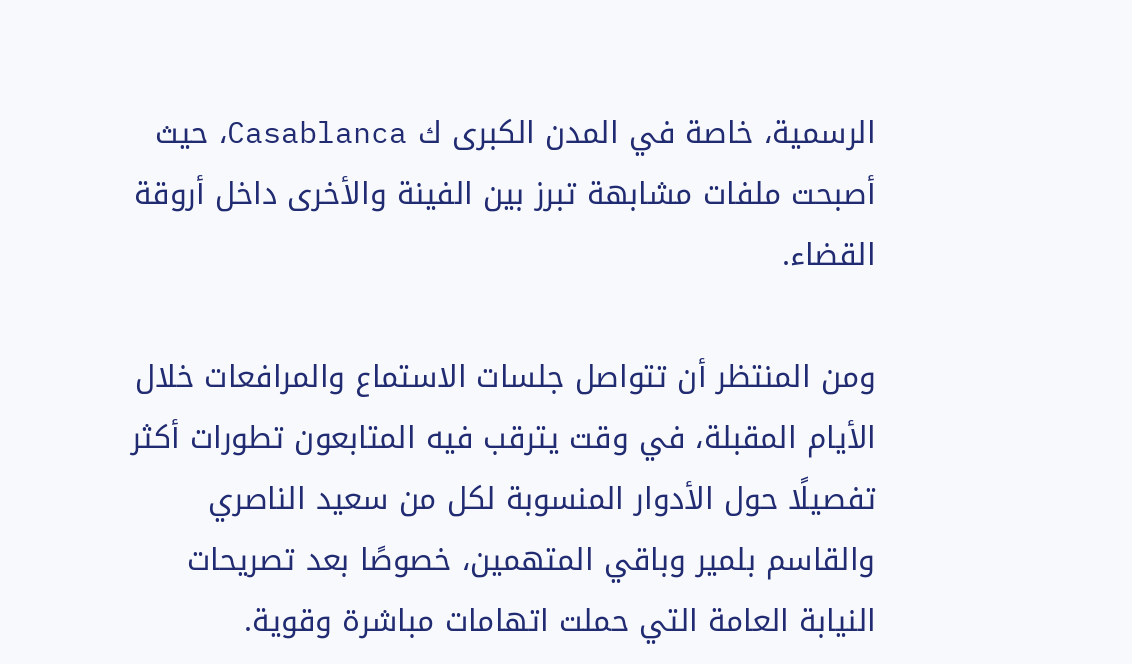الرسمية، خاصة في المدن الكبرى ك Casablanca، حيث أصبحت ملفات مشابهة تبرز بين الفينة والأخرى داخل أروقة القضاء.

ومن المنتظر أن تتواصل جلسات الاستماع والمرافعات خلال الأيام المقبلة، في وقت يترقب فيه المتابعون تطورات أكثر تفصيلًا حول الأدوار المنسوبة لكل من سعيد الناصري والقاسم بلمير وباقي المتهمين، خصوصًا بعد تصريحات النيابة العامة التي حملت اتهامات مباشرة وقوية.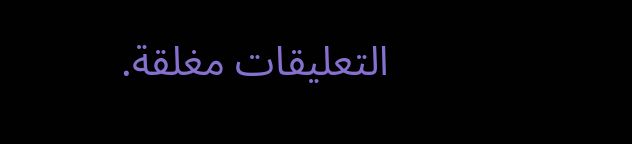التعليقات مغلقة.